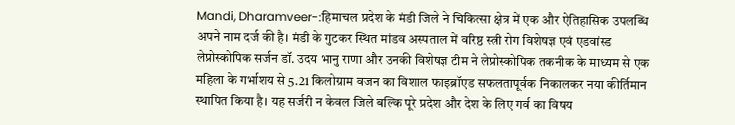Mandi, Dharamveer-:हिमाचल प्रदेश के मंडी जिले ने चिकित्सा क्षेत्र में एक और ऐतिहासिक उपलब्धि अपने नाम दर्ज की है। मंडी के गुटकर स्थित मांडव अस्पताल में वरिष्ठ स्त्री रोग विशेषज्ञ एवं एडवांस्ड लेप्रोस्कोपिक सर्जन डॉ. उदय भानु राणा और उनकी विशेषज्ञ टीम ने लेप्रोस्कोपिक तकनीक के माध्यम से एक महिला के गर्भाशय से 5.21 किलोग्राम वजन का विशाल फाइब्रॉएड सफलतापूर्वक निकालकर नया कीर्तिमान स्थापित किया है। यह सर्जरी न केवल जिले बल्कि पूरे प्रदेश और देश के लिए गर्व का विषय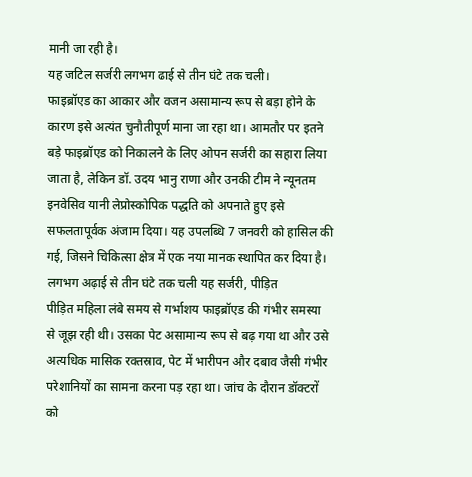मानी जा रही है।
यह जटिल सर्जरी लगभग ढाई से तीन घंटे तक चली।
फाइब्रॉएड का आकार और वजन असामान्य रूप से बड़ा होने के कारण इसे अत्यंत चुनौतीपूर्ण माना जा रहा था। आमतौर पर इतने बड़े फाइब्रॉएड को निकालने के लिए ओपन सर्जरी का सहारा लिया जाता है, लेकिन डॉ. उदय भानु राणा और उनकी टीम ने न्यूनतम इनवेसिव यानी लेप्रोस्कोपिक पद्धति को अपनाते हुए इसे सफलतापूर्वक अंजाम दिया। यह उपलब्धि 7 जनवरी को हासिल की गई, जिसने चिकित्सा क्षेत्र में एक नया मानक स्थापित कर दिया है।
लगभग अढ़ाई से तीन घंटे तक चली यह सर्जरी, पीड़ित
पीड़ित महिला लंबे समय से गर्भाशय फाइब्रॉएड की गंभीर समस्या से जूझ रही थी। उसका पेट असामान्य रूप से बढ़ गया था और उसे अत्यधिक मासिक रक्तस्राव, पेट में भारीपन और दबाव जैसी गंभीर परेशानियों का सामना करना पड़ रहा था। जांच के दौरान डॉक्टरों को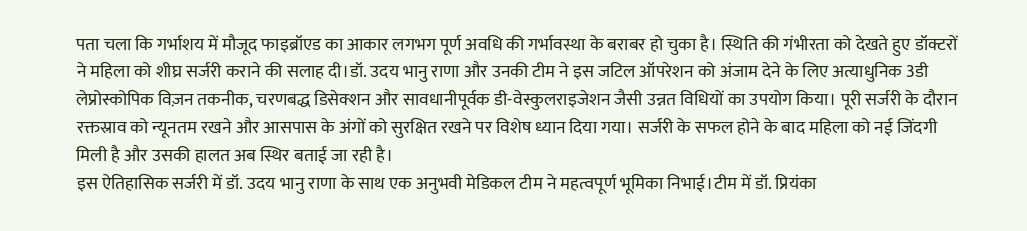पता चला कि गर्भाशय में मौजूद फाइब्रॉएड का आकार लगभग पूर्ण अवधि की गर्भावस्था के बराबर हो चुका है। स्थिति की गंभीरता को देखते हुए डॉक्टरों ने महिला को शीघ्र सर्जरी कराने की सलाह दी।डॉ. उदय भानु राणा और उनकी टीम ने इस जटिल ऑपरेशन को अंजाम देने के लिए अत्याधुनिक 3डी लेप्रोस्कोपिक विज़न तकनीक, चरणबद्ध डिसेक्शन और सावधानीपूर्वक डी-वेस्कुलराइजेशन जैसी उन्नत विधियों का उपयोग किया। पूरी सर्जरी के दौरान रक्तस्राव को न्यूनतम रखने और आसपास के अंगों को सुरक्षित रखने पर विशेष ध्यान दिया गया। सर्जरी के सफल होने के बाद महिला को नई जिंदगी मिली है और उसकी हालत अब स्थिर बताई जा रही है।
इस ऐतिहासिक सर्जरी में डॉ. उदय भानु राणा के साथ एक अनुभवी मेडिकल टीम ने महत्वपूर्ण भूमिका निभाई।टीम में डॉ. प्रियंका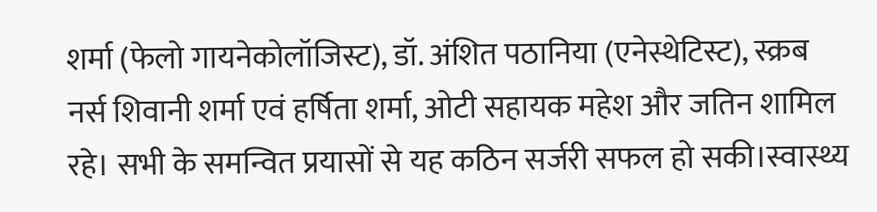शर्मा (फेलो गायनेकोलॉजिस्ट), डॉ. अंशित पठानिया (एनेस्थेटिस्ट), स्क्रब नर्स शिवानी शर्मा एवं हर्षिता शर्मा, ओटी सहायक महेश और जतिन शामिल रहे। सभी के समन्वित प्रयासों से यह कठिन सर्जरी सफल हो सकी।स्वास्थ्य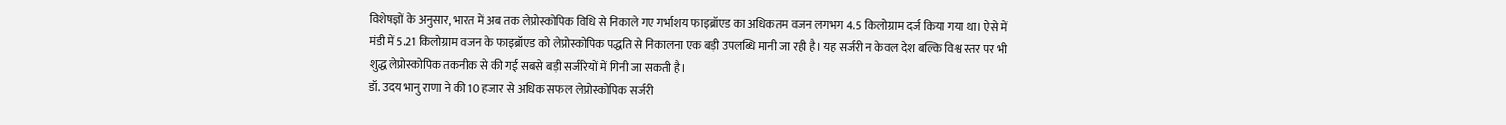विशेषज्ञों के अनुसार, भारत में अब तक लेप्रोस्कोपिक विधि से निकाले गए गर्भाशय फाइब्रॉएड का अधिकतम वजन लगभग 4.5 किलोग्राम दर्ज किया गया था। ऐसे में मंडी में 5.21 किलोग्राम वजन के फाइब्रॉएड को लेप्रोस्कोपिक पद्धति से निकालना एक बड़ी उपलब्धि मानी जा रही है। यह सर्जरी न केवल देश बल्कि विश्व स्तर पर भी शुद्ध लेप्रोस्कोपिक तकनीक से की गई सबसे बड़ी सर्जरियों में गिनी जा सकती है।
डॉ. उदय भानु राणा ने की 10 हजार से अधिक सफल लेप्रोस्कोपिक सर्जरी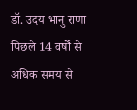डॉ. उदय भानु राणा पिछले 14 वर्षों से अधिक समय से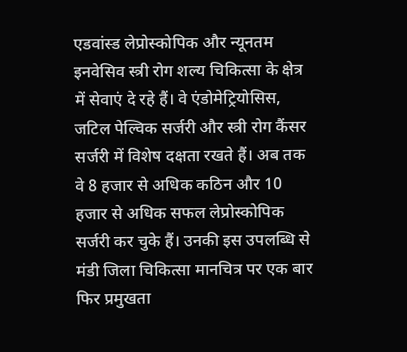एडवांस्ड लेप्रोस्कोपिक और न्यूनतम इनवेसिव स्त्री रोग शल्य चिकित्सा के क्षेत्र में सेवाएं दे रहे हैं। वे एंडोमेट्रियोसिस, जटिल पेल्विक सर्जरी और स्त्री रोग कैंसर सर्जरी में विशेष दक्षता रखते हैं। अब तक वे 8 हजार से अधिक कठिन और 10 हजार से अधिक सफल लेप्रोस्कोपिक सर्जरी कर चुके हैं। उनकी इस उपलब्धि से मंडी जिला चिकित्सा मानचित्र पर एक बार फिर प्रमुखता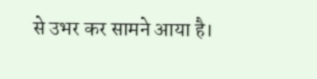से उभर कर सामने आया है।